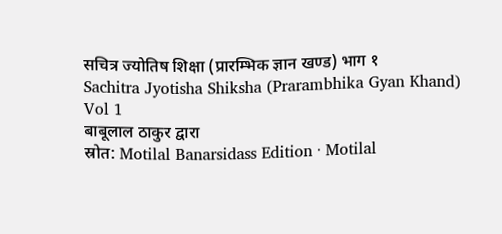सचित्र ज्योतिष शिक्षा (प्रारम्भिक ज्ञान खण्ड) भाग १
Sachitra Jyotisha Shiksha (Prarambhika Gyan Khand) Vol 1
बाबूलाल ठाकुर द्वारा
स्रोत: Motilal Banarsidass Edition · Motilal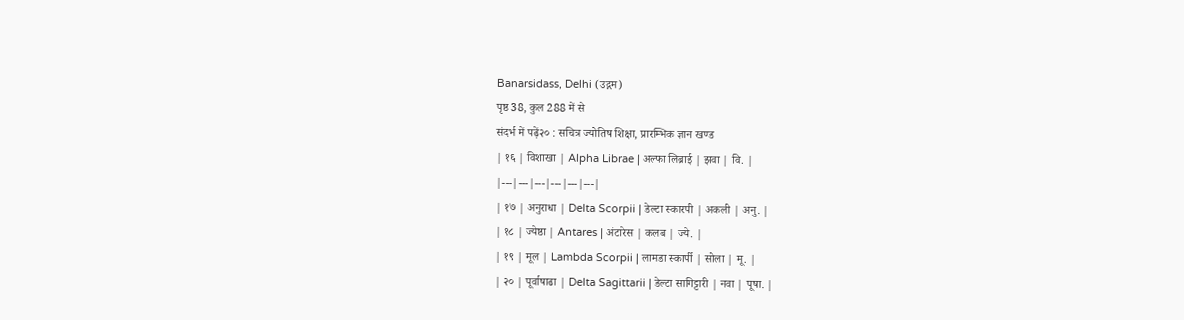Banarsidass, Delhi (उद्गम)
पृष्ठ 38, कुल 288 में से
संदर्भ में पढ़ें२० : सचित्र ज्योतिष शिक्षा, प्रारम्भिक ज्ञान खण्ड
| १६ | विशाखा | Alpha Librae | अल्फा लिब्राई | झवा | वि. |
|---|---|---|---|---|---|
| १७ | अनुराधा | Delta Scorpii | डेल्टा स्कारपी | अकली | अनु. |
| १८ | ज्येष्ठा | Antares | अंटारेस | कलब | ज्ये. |
| १९ | मूल | Lambda Scorpii | लामडा स्कार्पी | सोला | मू. |
| २० | पूर्वाषाढा | Delta Sagittarii | डेल्टा सागिट्टारी | नवा | पूषा. |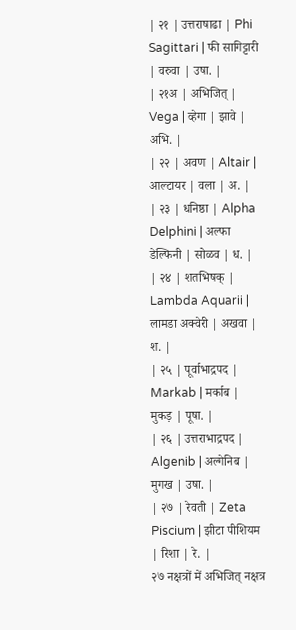| २१ | उत्तराषाढा | Phi Sagittari | फी सागिट्टारी | वरुवा | उषा. |
| २१अ | अभिजित् | Vega | व्हेगा | झावे | अभि. |
| २२ | अवण | Altair | आल्टायर | वला | अ. |
| २३ | धनिष्ठा | Alpha Delphini | अल्फा डेल्फिनी | सोळव | ध. |
| २४ | शतभिषक् | Lambda Aquarii | लामडा अक्वेरी | अखवा | श. |
| २५ | पूर्वाभाद्रपद | Markab | मर्काब | मुकड़ | पूषा. |
| २६ | उत्तराभाद्रपद | Algenib | अल्गेनिब | मुगख | उषा. |
| २७ | रेवती | Zeta Piscium | झीटा पीशियम | रिशा | रे. |
२७ नक्षत्रों में अभिजित् नक्षत्र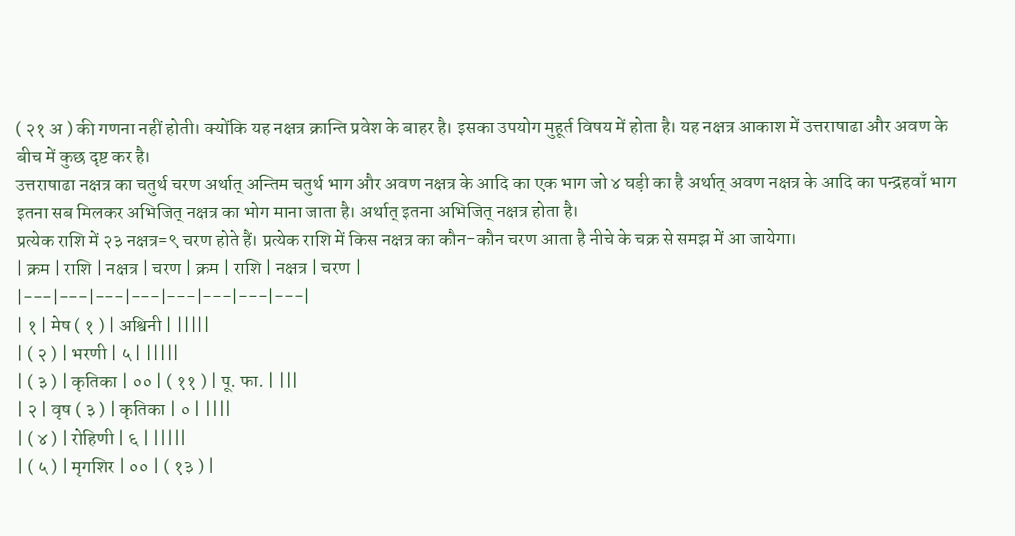( २१ अ ) की गणना नहीं होती। क्योंकि यह नक्षत्र क्रान्ति प्रवेश के बाहर है। इसका उपयोग मुहूर्त विषय में होता है। यह नक्षत्र आकाश में उत्तराषाढा और अवण के बीच में कुछ दृष्ट कर है।
उत्तराषाढा नक्षत्र का चतुर्थ चरण अर्थात् अन्तिम चतुर्थ भाग और अवण नक्षत्र के आदि का एक भाग जो ४ घड़ी का है अर्थात् अवण नक्षत्र के आदि का पन्द्रहवाँ भाग इतना सब मिलकर अभिजित् नक्षत्र का भोग माना जाता है। अर्थात् इतना अभिजित् नक्षत्र होता है।
प्रत्येक राशि में २३ नक्षत्र=९ चरण होते हैं। प्रत्येक राशि में किस नक्षत्र का कौन-कौन चरण आता है नीचे के चक्र से समझ में आ जायेगा।
| क्रम | राशि | नक्षत्र | चरण | क्रम | राशि | नक्षत्र | चरण |
|---|---|---|---|---|---|---|---|
| १ | मेष ( १ ) | अश्विनी | |||||
| ( २ ) | भरणी | ५ | |||||
| ( ३ ) | कृतिका | ०० | ( ११ ) | पू. फा. | |||
| २ | वृष ( ३ ) | कृतिका | ० | ||||
| ( ४ ) | रोहिणी | ६ | |||||
| ( ५ ) | मृगशिर | ०० | ( १३ ) |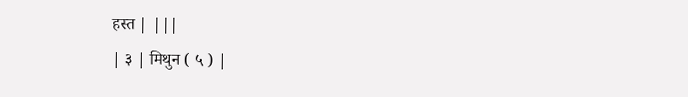हस्त | |||
| ३ | मिथुन ( ५ ) |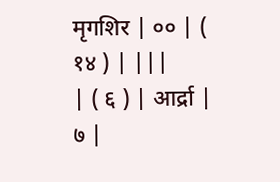मृगशिर | ०० | ( १४ ) | |||
| ( ६ ) | आर्द्रा | ७ |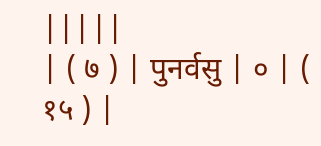|||||
| ( ७ ) | पुनर्वसु | ० | ( १५ ) |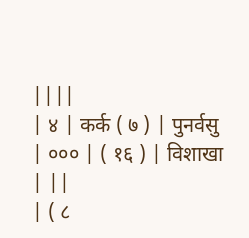||||
| ४ | कर्क ( ७ ) | पुनर्वसु | ००० | ( १६ ) | विशाखा | ||
| ( ८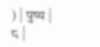) | पुष्य | ८ |